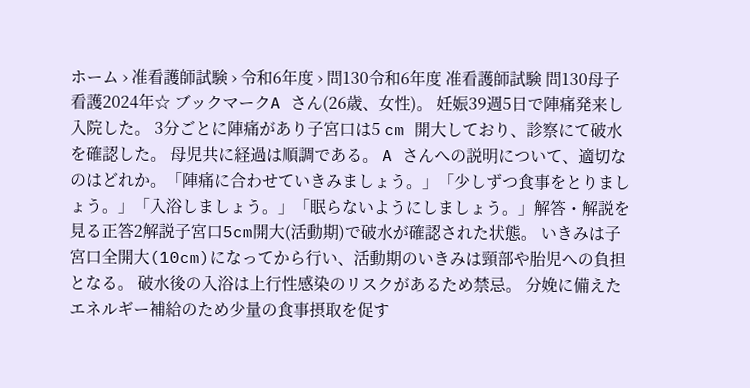ホーム › 准看護師試験 › 令和6年度 › 問130令和6年度 准看護師試験 問130母子看護2024年☆ ブックマークA さん(26歳、女性)。 妊娠39週5日で陣痛発来し入院した。 3分ごとに陣痛があり子宮口は5 cm 開大しており、診察にて破水を確認した。 母児共に経過は順調である。 A さんへの説明について、適切なのはどれか。「陣痛に合わせていきみましょう。」「少しずつ食事をとりましょう。」「入浴しましょう。」「眠らないようにしましょう。」解答・解説を見る正答2解説子宮口5cm開大(活動期)で破水が確認された状態。 いきみは子宮口全開大(10cm)になってから行い、活動期のいきみは頸部や胎児への負担となる。 破水後の入浴は上行性感染のリスクがあるため禁忌。 分娩に備えたエネルギー補給のため少量の食事摂取を促す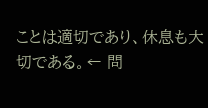ことは適切であり、休息も大切である。← 問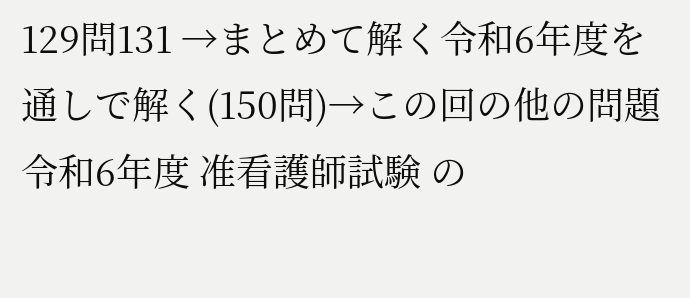129問131 →まとめて解く令和6年度を通しで解く(150問)→この回の他の問題令和6年度 准看護師試験 の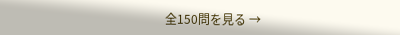全150問を見る →